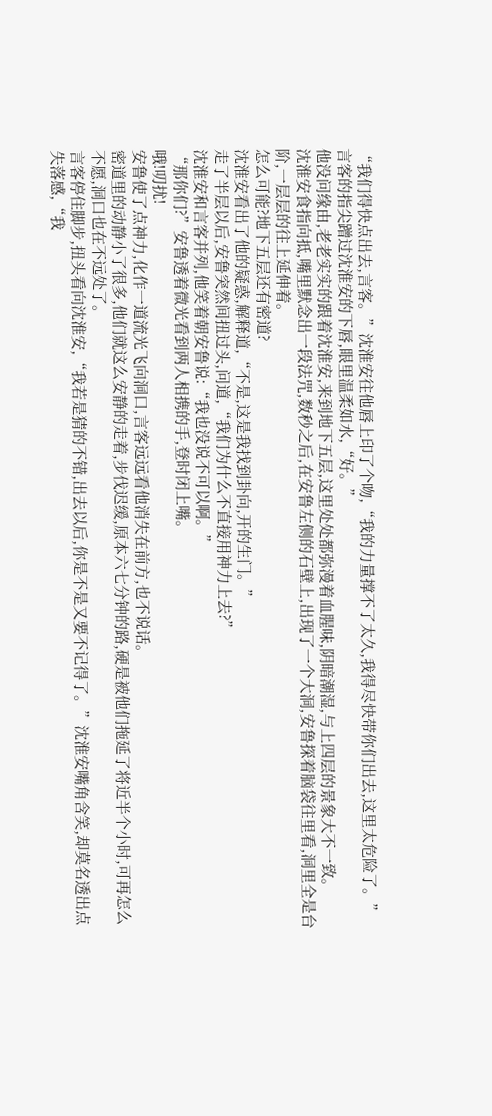“我们得快点出去,言客。”沈淮安往他唇上印了个吻,“我的力量撑不了太久,我得尽快带你们出去,这里太危险了。”
言客的指尖蹭过沈淮安的下唇,眼里温柔如水,“好。”
他没问缘由,老老实实的跟着沈淮安,来到地下五层,这里处处都弥漫着血腥味,阴暗潮湿,与上四层的景象大不一致。
沈淮安食指向抵,嘴里默念出一段法咒,数秒之后,在安鲁左侧的石壁上,出现了一个大洞,安鲁探着脑袋往里看,洞里全是台阶,一层层的往上延伸着。
怎么可能?地下五层还有密道?
沈淮安看出了他的疑惑,解释道,“不是,这是我找到卦向,开的生门。”
走了半层以后,安鲁突然间扭过头,问道,“我们为什么不直接用神力上去?”
沈淮安和言客并列,他笑着朝安鲁说:“我也没说不可以啊。”
“那你们?”安鲁透着微光看到两人相携的手,登时闭上嘴。
哦!叨扰!
安鲁使了点神力,化作一道流光飞向洞口,言客远远看他消失在前方,也不说话。
密道里的动静小了很多,他们就这么安静的走着,步伐迟缓,原本六七分钟的路,硬是被他们拖延了将近半个小时,可再怎么不愿,洞口也在不远处了。
言客停住脚步,扭头看向沈淮安,“我若是猜的不错,出去以后,你是不是又要不记得了。”沈淮安嘴角含笑,却莫名透出点失落感,“我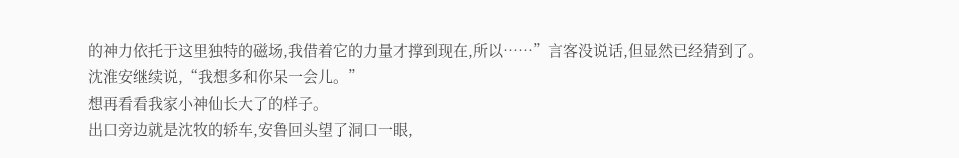的神力依托于这里独特的磁场,我借着它的力量才撑到现在,所以……”言客没说话,但显然已经猜到了。
沈淮安继续说,“我想多和你呆一会儿。”
想再看看我家小神仙长大了的样子。
出口旁边就是沈牧的轿车,安鲁回头望了洞口一眼,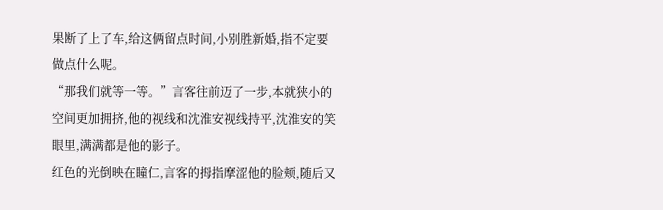果断了上了车,给这俩留点时间,小别胜新婚,指不定要做点什么呢。
“那我们就等一等。”言客往前迈了一步,本就狭小的空间更加拥挤,他的视线和沈淮安视线持平,沈淮安的笑眼里,满满都是他的影子。
红色的光倒映在瞳仁,言客的拇指摩涩他的脸颊,随后又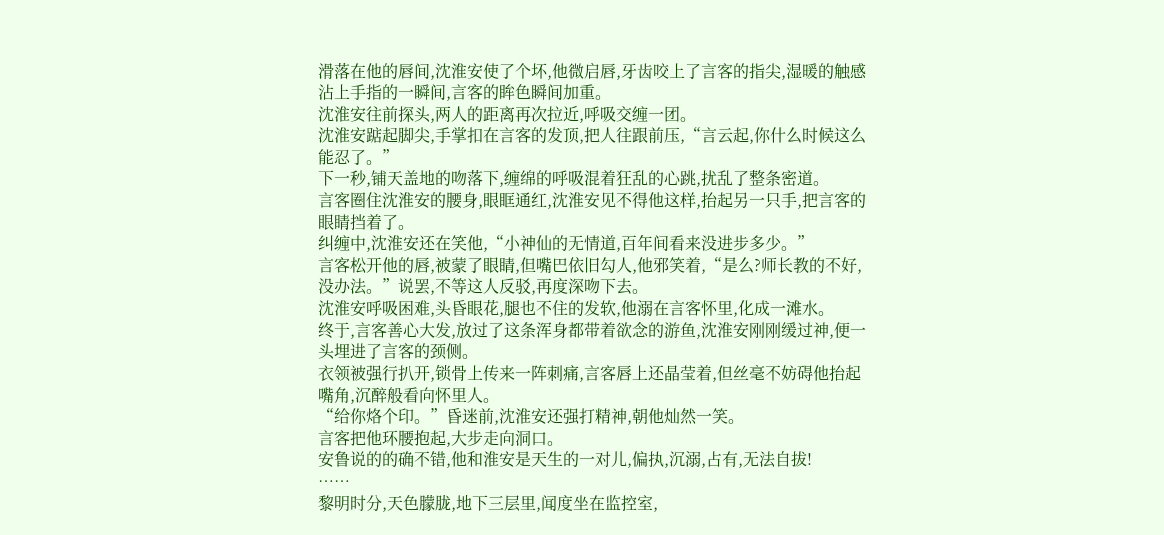滑落在他的唇间,沈淮安使了个坏,他微启唇,牙齿咬上了言客的指尖,湿暖的触感沾上手指的一瞬间,言客的眸色瞬间加重。
沈淮安往前探头,两人的距离再次拉近,呼吸交缠一团。
沈淮安踮起脚尖,手掌扣在言客的发顶,把人往跟前压,“言云起,你什么时候这么能忍了。”
下一秒,铺天盖地的吻落下,缠绵的呼吸混着狂乱的心跳,扰乱了整条密道。
言客圈住沈淮安的腰身,眼眶通红,沈淮安见不得他这样,抬起另一只手,把言客的眼睛挡着了。
纠缠中,沈淮安还在笑他,“小神仙的无情道,百年间看来没进步多少。”
言客松开他的唇,被蒙了眼睛,但嘴巴依旧勾人,他邪笑着,“是么?师长教的不好,没办法。”说罢,不等这人反驳,再度深吻下去。
沈淮安呼吸困难,头昏眼花,腿也不住的发软,他溺在言客怀里,化成一滩水。
终于,言客善心大发,放过了这条浑身都带着欲念的游鱼,沈淮安刚刚缓过神,便一头埋进了言客的颈侧。
衣领被强行扒开,锁骨上传来一阵刺痛,言客唇上还晶莹着,但丝毫不妨碍他抬起嘴角,沉醉般看向怀里人。
“给你烙个印。”昏迷前,沈淮安还强打精神,朝他灿然一笑。
言客把他环腰抱起,大步走向洞口。
安鲁说的的确不错,他和淮安是天生的一对儿,偏执,沉溺,占有,无法自拔!
……
黎明时分,天色朦胧,地下三层里,闻度坐在监控室,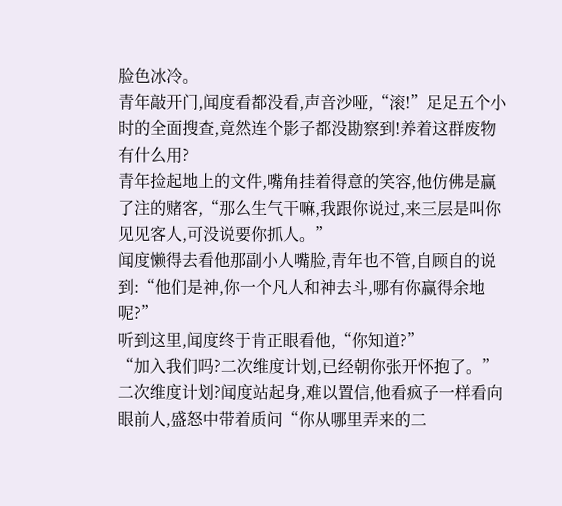脸色冰冷。
青年敲开门,闻度看都没看,声音沙哑,“滚!”足足五个小时的全面搜查,竟然连个影子都没勘察到!养着这群废物有什么用?
青年捡起地上的文件,嘴角挂着得意的笑容,他仿佛是赢了注的赌客,“那么生气干嘛,我跟你说过,来三层是叫你见见客人,可没说要你抓人。”
闻度懒得去看他那副小人嘴脸,青年也不管,自顾自的说到:“他们是神,你一个凡人和神去斗,哪有你赢得余地呢?”
听到这里,闻度终于肯正眼看他,“你知道?”
“加入我们吗?二次维度计划,已经朝你张开怀抱了。”
二次维度计划?闻度站起身,难以置信,他看疯子一样看向眼前人,盛怒中带着质问“你从哪里弄来的二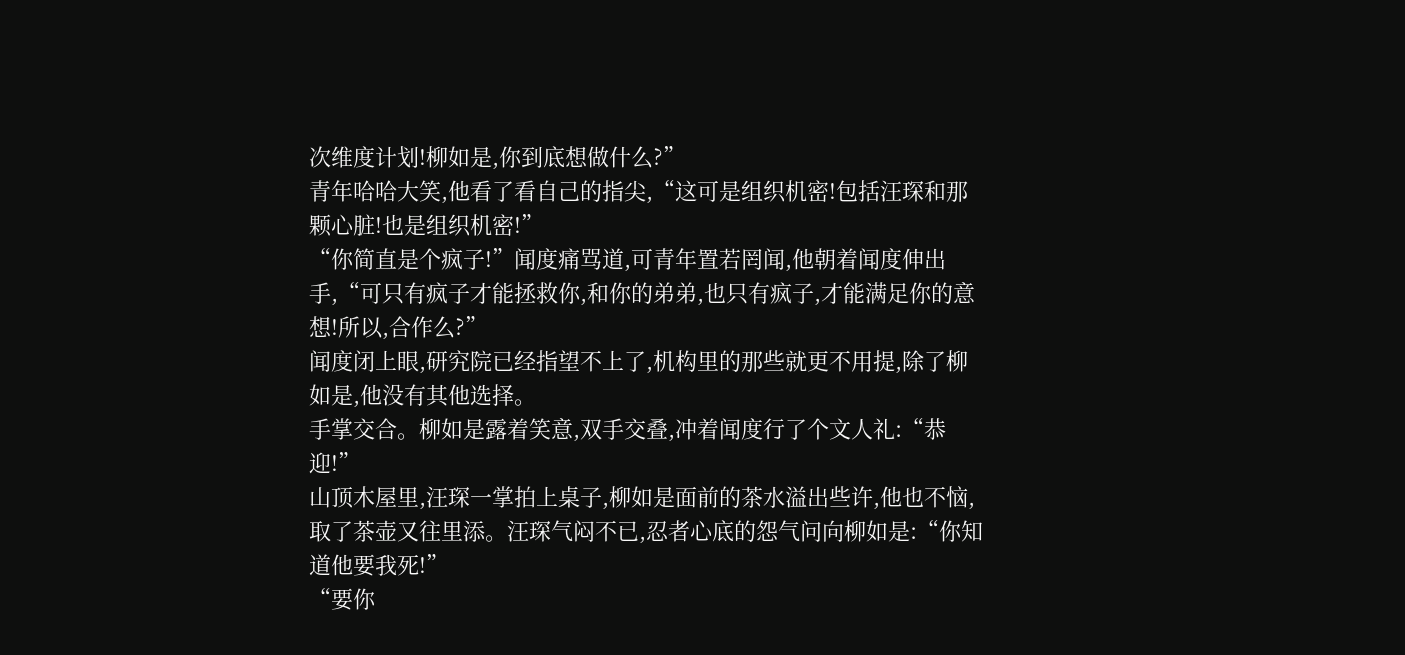次维度计划!柳如是,你到底想做什么?”
青年哈哈大笑,他看了看自己的指尖,“这可是组织机密!包括汪琛和那颗心脏!也是组织机密!”
“你简直是个疯子!”闻度痛骂道,可青年置若罔闻,他朝着闻度伸出手,“可只有疯子才能拯救你,和你的弟弟,也只有疯子,才能满足你的意想!所以,合作么?”
闻度闭上眼,研究院已经指望不上了,机构里的那些就更不用提,除了柳如是,他没有其他选择。
手掌交合。柳如是露着笑意,双手交叠,冲着闻度行了个文人礼:“恭迎!”
山顶木屋里,汪琛一掌拍上桌子,柳如是面前的茶水溢出些许,他也不恼,取了茶壶又往里添。汪琛气闷不已,忍者心底的怨气问向柳如是:“你知道他要我死!”
“要你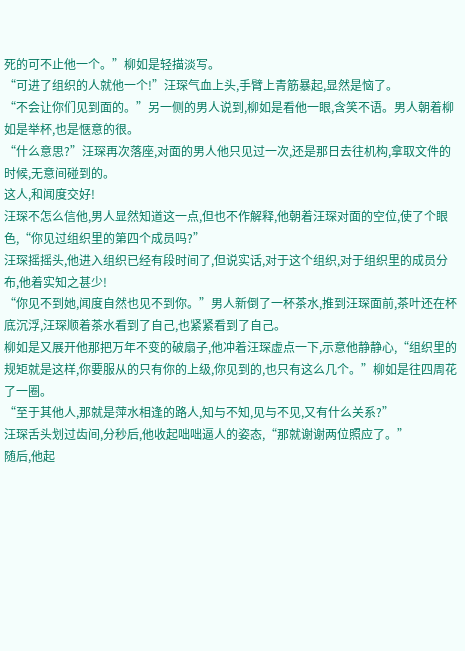死的可不止他一个。”柳如是轻描淡写。
“可进了组织的人就他一个!”汪琛气血上头,手臂上青筋暴起,显然是恼了。
“不会让你们见到面的。”另一侧的男人说到,柳如是看他一眼,含笑不语。男人朝着柳如是举杯,也是惬意的很。
“什么意思?”汪琛再次落座,对面的男人他只见过一次,还是那日去往机构,拿取文件的时候,无意间碰到的。
这人,和闻度交好!
汪琛不怎么信他,男人显然知道这一点,但也不作解释,他朝着汪琛对面的空位,使了个眼色,“你见过组织里的第四个成员吗?”
汪琛摇摇头,他进入组织已经有段时间了,但说实话,对于这个组织,对于组织里的成员分布,他着实知之甚少!
“你见不到她,闻度自然也见不到你。”男人新倒了一杯茶水,推到汪琛面前,茶叶还在杯底沉浮,汪琛顺着茶水看到了自己,也紧紧看到了自己。
柳如是又展开他那把万年不变的破扇子,他冲着汪琛虚点一下,示意他静静心,“组织里的规矩就是这样,你要服从的只有你的上级,你见到的,也只有这么几个。”柳如是往四周花了一圈。
“至于其他人,那就是萍水相逢的路人,知与不知,见与不见,又有什么关系?”
汪琛舌头划过齿间,分秒后,他收起咄咄逼人的姿态,“那就谢谢两位照应了。”
随后,他起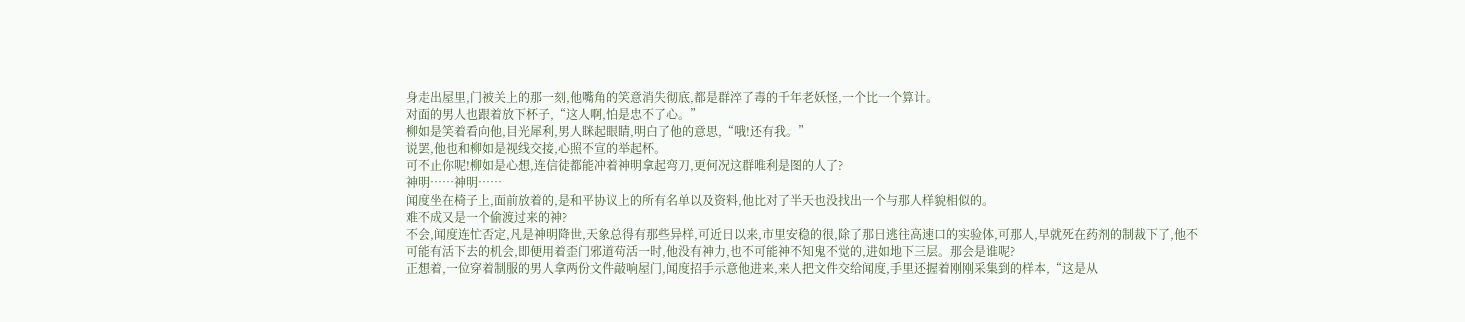身走出屋里,门被关上的那一刻,他嘴角的笑意消失彻底,都是群淬了毒的千年老妖怪,一个比一个算计。
对面的男人也跟着放下杯子,“这人啊,怕是忠不了心。”
柳如是笑着看向他,目光犀利,男人眯起眼睛,明白了他的意思,“哦!还有我。”
说罢,他也和柳如是视线交接,心照不宣的举起杯。
可不止你呢!柳如是心想,连信徒都能冲着神明拿起弯刀,更何况这群唯利是图的人了?
神明……神明……
闻度坐在椅子上,面前放着的,是和平协议上的所有名单以及资料,他比对了半天也没找出一个与那人样貌相似的。
难不成又是一个偷渡过来的神?
不会,闻度连忙否定,凡是神明降世,天象总得有那些异样,可近日以来,市里安稳的很,除了那日逃往高速口的实验体,可那人,早就死在药剂的制裁下了,他不可能有活下去的机会,即便用着歪门邪道苟活一时,他没有神力,也不可能神不知鬼不觉的,进如地下三层。那会是谁呢?
正想着,一位穿着制服的男人拿两份文件敲响屋门,闻度招手示意他进来,来人把文件交给闻度,手里还握着刚刚采集到的样本,“这是从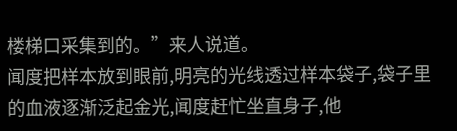楼梯口采集到的。”来人说道。
闻度把样本放到眼前,明亮的光线透过样本袋子,袋子里的血液逐渐泛起金光,闻度赶忙坐直身子,他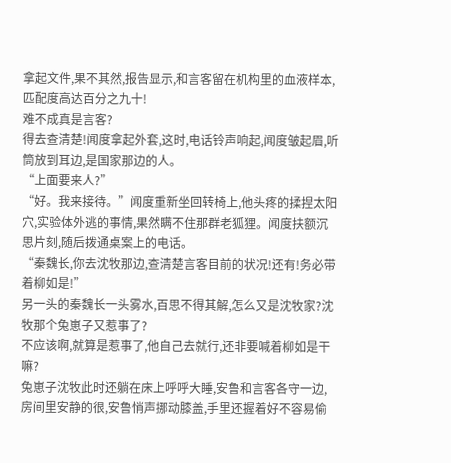拿起文件,果不其然,报告显示,和言客留在机构里的血液样本,匹配度高达百分之九十!
难不成真是言客?
得去查清楚!闻度拿起外套,这时,电话铃声响起,闻度皱起眉,听筒放到耳边,是国家那边的人。
“上面要来人?”
“好。我来接待。”闻度重新坐回转椅上,他头疼的揉捏太阳穴,实验体外逃的事情,果然瞒不住那群老狐狸。闻度扶额沉思片刻,随后拨通桌案上的电话。
“秦魏长,你去沈牧那边,查清楚言客目前的状况!还有!务必带着柳如是!”
另一头的秦魏长一头雾水,百思不得其解,怎么又是沈牧家?沈牧那个兔崽子又惹事了?
不应该啊,就算是惹事了,他自己去就行,还非要喊着柳如是干嘛?
兔崽子沈牧此时还躺在床上呼呼大睡,安鲁和言客各守一边,房间里安静的很,安鲁悄声挪动膝盖,手里还握着好不容易偷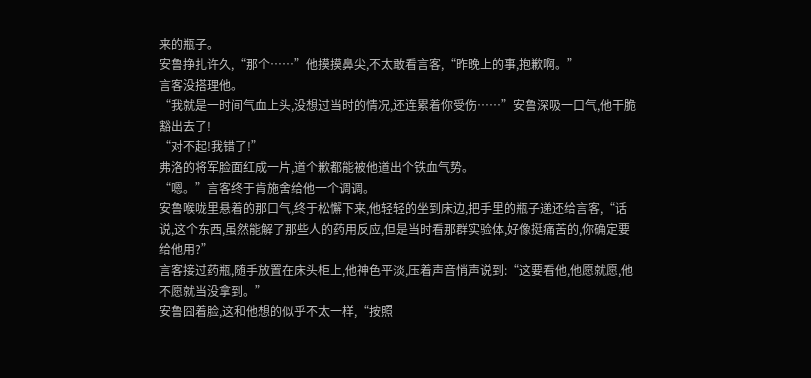来的瓶子。
安鲁挣扎许久,“那个……”他摸摸鼻尖,不太敢看言客,“昨晚上的事,抱歉啊。”
言客没搭理他。
“我就是一时间气血上头,没想过当时的情况,还连累着你受伤……”安鲁深吸一口气,他干脆豁出去了!
“对不起!我错了!”
弗洛的将军脸面红成一片,道个歉都能被他道出个铁血气势。
“嗯。”言客终于肯施舍给他一个调调。
安鲁喉咙里悬着的那口气,终于松懈下来,他轻轻的坐到床边,把手里的瓶子递还给言客,“话说,这个东西,虽然能解了那些人的药用反应,但是当时看那群实验体,好像挺痛苦的,你确定要给他用?”
言客接过药瓶,随手放置在床头柜上,他神色平淡,压着声音悄声说到:“这要看他,他愿就愿,他不愿就当没拿到。”
安鲁囧着脸,这和他想的似乎不太一样,“按照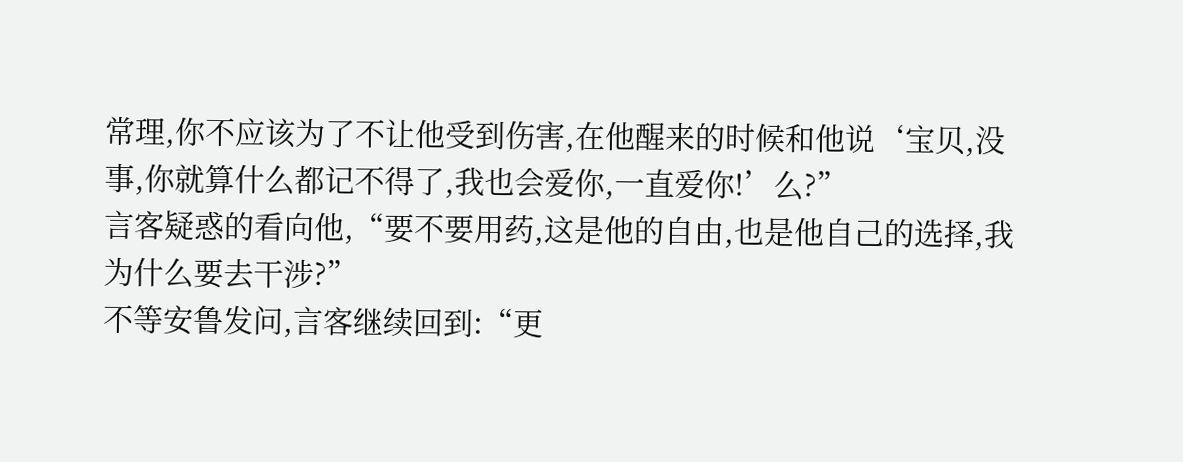常理,你不应该为了不让他受到伤害,在他醒来的时候和他说‘宝贝,没事,你就算什么都记不得了,我也会爱你,一直爱你!’么?”
言客疑惑的看向他,“要不要用药,这是他的自由,也是他自己的选择,我为什么要去干涉?”
不等安鲁发问,言客继续回到:“更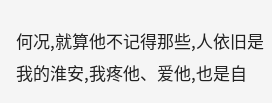何况,就算他不记得那些,人依旧是我的淮安,我疼他、爱他,也是自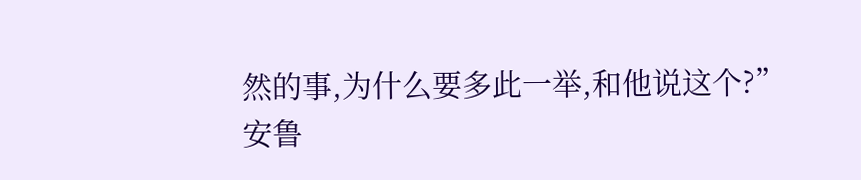然的事,为什么要多此一举,和他说这个?”
安鲁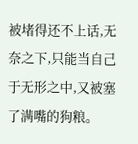被堵得还不上话,无奈之下,只能当自己于无形之中,又被塞了满嘴的狗粮。